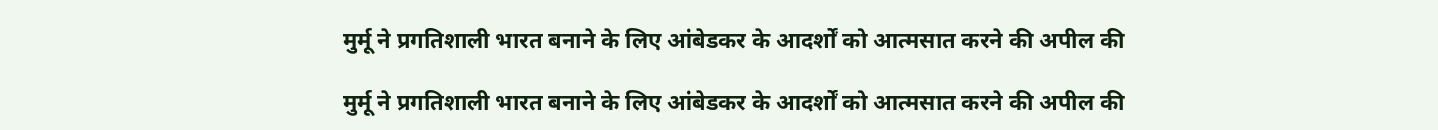मुर्मू ने प्रगतिशाली भारत बनाने के लिए आंबेडकर के आदर्शों को आत्मसात करने की अपील की

मुर्मू ने प्रगतिशाली भारत बनाने के लिए आंबेडकर के आदर्शों को आत्मसात करने की अपील की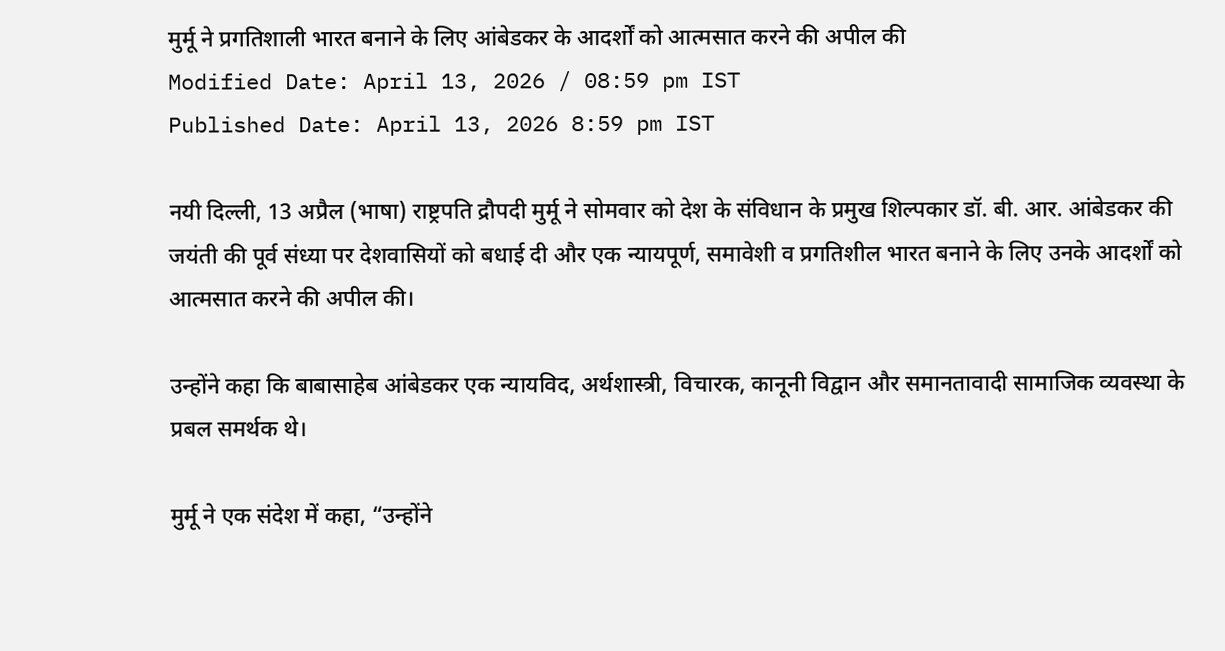मुर्मू ने प्रगतिशाली भारत बनाने के लिए आंबेडकर के आदर्शों को आत्मसात करने की अपील की
Modified Date: April 13, 2026 / 08:59 pm IST
Published Date: April 13, 2026 8:59 pm IST

नयी दिल्ली, 13 अप्रैल (भाषा) राष्ट्रपति द्रौपदी मुर्मू ने सोमवार को देश के संविधान के प्रमुख शिल्पकार डॉ. बी. आर. आंबेडकर की जयंती की पूर्व संध्या पर देशवासियों को बधाई दी और एक न्यायपूर्ण, समावेशी व प्रगतिशील भारत बनाने के लिए उनके आदर्शों को आत्मसात करने की अपील की।

उन्होंने कहा कि बाबासाहेब आंबेडकर एक न्यायविद, अर्थशास्त्री, विचारक, कानूनी विद्वान और समानतावादी सामाजिक व्यवस्था के प्रबल समर्थक थे।

मुर्मू ने एक संदेश में कहा, “उन्होंने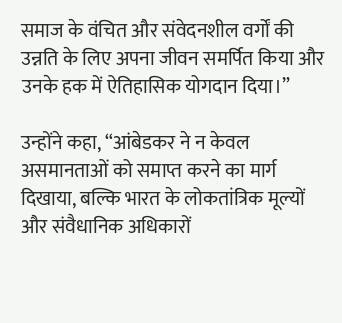समाज के वंचित और संवेदनशील वर्गों की उन्नति के लिए अपना जीवन समर्पित किया और उनके हक में ऐतिहासिक योगदान दिया।”

उन्होंने कहा, “आंबेडकर ने न केवल असमानताओं को समाप्त करने का मार्ग दिखाया, बल्कि भारत के लोकतांत्रिक मूल्यों और संवैधानिक अधिकारों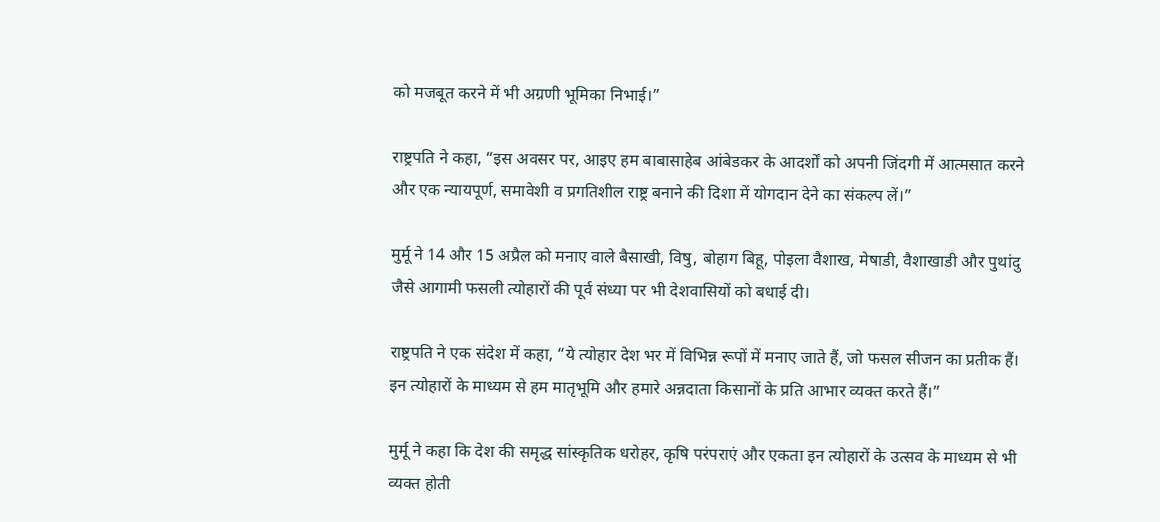को मजबूत करने में भी अग्रणी भूमिका निभाई।”

राष्ट्रपति ने कहा, “इस अवसर पर, आइए हम बाबासाहेब आंबेडकर के आदर्शों को अपनी जिंदगी में आत्मसात करने और एक न्यायपूर्ण, समावेशी व प्रगतिशील राष्ट्र बनाने की दिशा में योगदान देने का संकल्प लें।”

मुर्मू ने 14 और 15 अप्रैल को मनाए वाले बैसाखी, विषु, बोहाग बिहू, पोइला वैशाख, मेषाडी, वैशाखाडी और पुथांदु जैसे आगामी फसली त्योहारों की पूर्व संध्या पर भी देशवासियों को बधाई दी।

राष्ट्रपति ने एक संदेश में कहा, “ये त्योहार देश भर में विभिन्न रूपों में मनाए जाते हैं, जो फसल सीजन का प्रतीक हैं। इन त्योहारों के माध्यम से हम मातृभूमि और हमारे अन्नदाता किसानों के प्रति आभार व्यक्त करते हैं।”

मुर्मू ने कहा कि देश की समृद्ध सांस्कृतिक धरोहर, कृषि परंपराएं और एकता इन त्योहारों के उत्सव के माध्यम से भी व्यक्त होती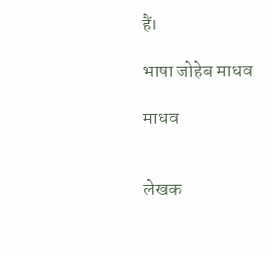हैं।

भाषा जोहेब माधव

माधव


लेखक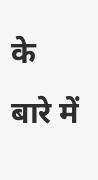के बारे में